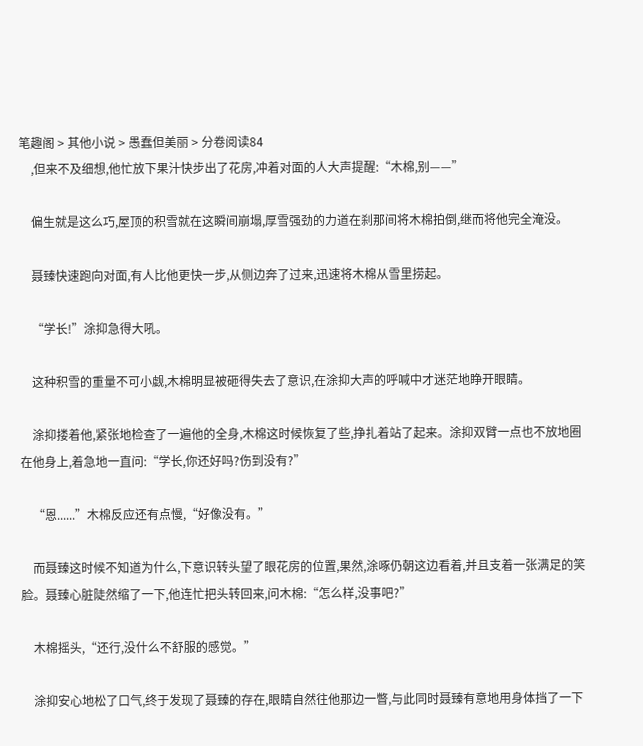笔趣阁 > 其他小说 > 愚蠢但美丽 > 分卷阅读84
    ,但来不及细想,他忙放下果汁快步出了花房,冲着对面的人大声提醒:“木棉,别——”

    偏生就是这么巧,屋顶的积雪就在这瞬间崩塌,厚雪强劲的力道在刹那间将木棉拍倒,继而将他完全淹没。

    聂臻快速跑向对面,有人比他更快一步,从侧边奔了过来,迅速将木棉从雪里捞起。

    “学长!”涂抑急得大吼。

    这种积雪的重量不可小觑,木棉明显被砸得失去了意识,在涂抑大声的呼喊中才迷茫地睁开眼睛。

    涂抑搂着他,紧张地检查了一遍他的全身,木棉这时候恢复了些,挣扎着站了起来。涂抑双臂一点也不放地圈在他身上,着急地一直问:“学长,你还好吗?伤到没有?”

    “恩......”木棉反应还有点慢,“好像没有。”

    而聂臻这时候不知道为什么,下意识转头望了眼花房的位置,果然,涂啄仍朝这边看着,并且支着一张满足的笑脸。聂臻心脏陡然缩了一下,他连忙把头转回来,问木棉:“怎么样,没事吧?”

    木棉摇头,“还行,没什么不舒服的感觉。”

    涂抑安心地松了口气,终于发现了聂臻的存在,眼睛自然往他那边一瞥,与此同时聂臻有意地用身体挡了一下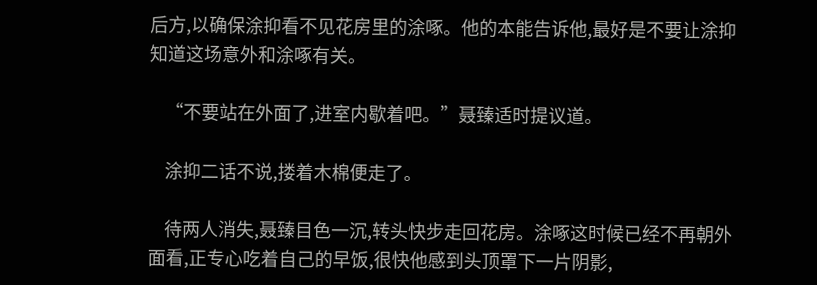后方,以确保涂抑看不见花房里的涂啄。他的本能告诉他,最好是不要让涂抑知道这场意外和涂啄有关。

    “不要站在外面了,进室内歇着吧。”聂臻适时提议道。

    涂抑二话不说,搂着木棉便走了。

    待两人消失,聂臻目色一沉,转头快步走回花房。涂啄这时候已经不再朝外面看,正专心吃着自己的早饭,很快他感到头顶罩下一片阴影,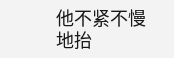他不紧不慢地抬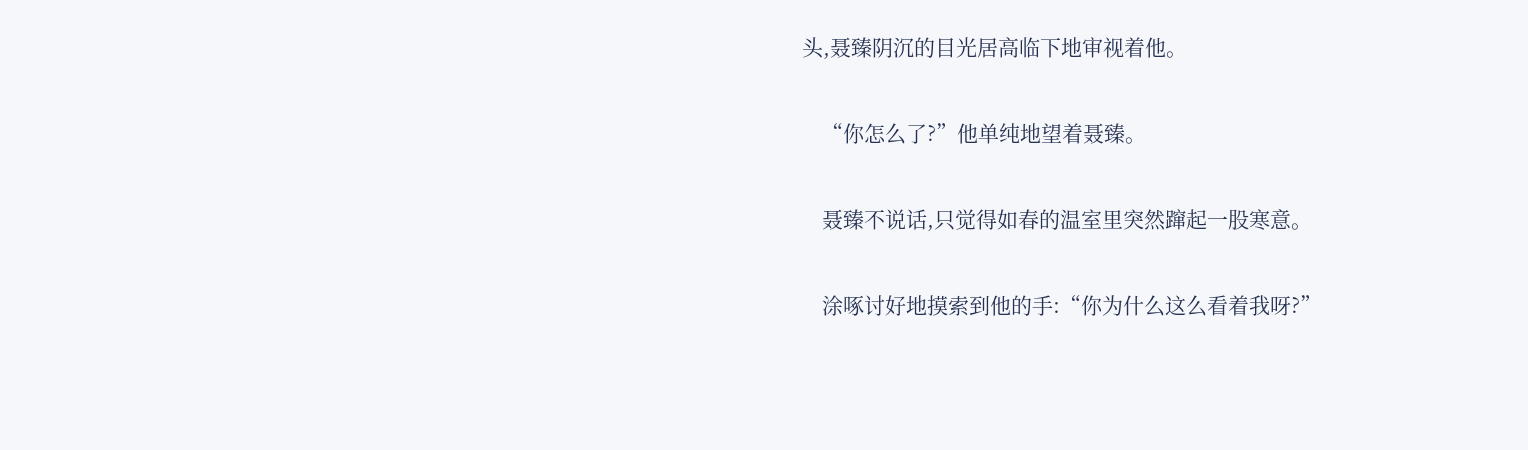头,聂臻阴沉的目光居高临下地审视着他。

    “你怎么了?”他单纯地望着聂臻。

    聂臻不说话,只觉得如春的温室里突然蹿起一股寒意。

    涂啄讨好地摸索到他的手:“你为什么这么看着我呀?”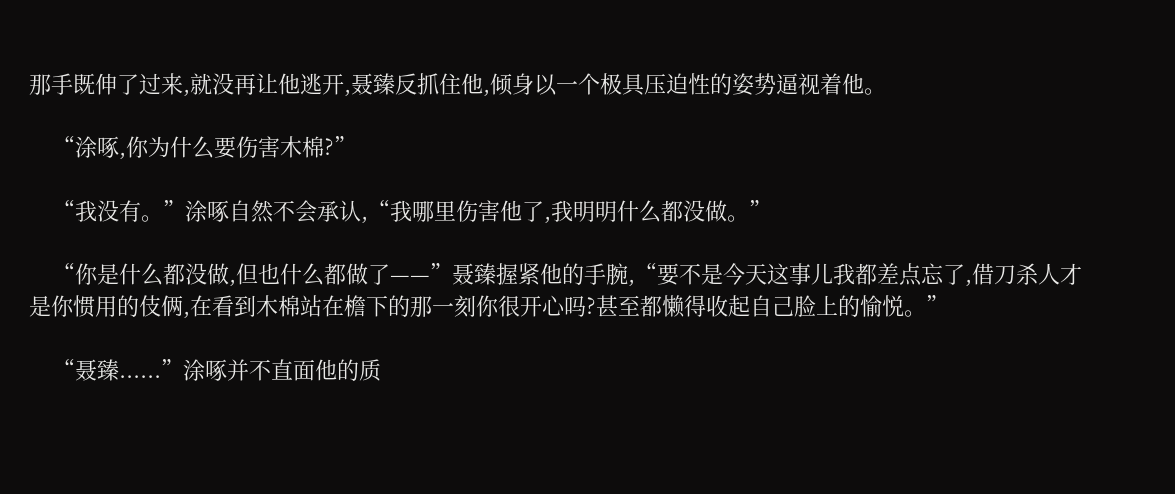那手既伸了过来,就没再让他逃开,聂臻反抓住他,倾身以一个极具压迫性的姿势逼视着他。

    “涂啄,你为什么要伤害木棉?”

    “我没有。”涂啄自然不会承认,“我哪里伤害他了,我明明什么都没做。”

    “你是什么都没做,但也什么都做了——”聂臻握紧他的手腕,“要不是今天这事儿我都差点忘了,借刀杀人才是你惯用的伎俩,在看到木棉站在檐下的那一刻你很开心吗?甚至都懒得收起自己脸上的愉悦。”

    “聂臻......”涂啄并不直面他的质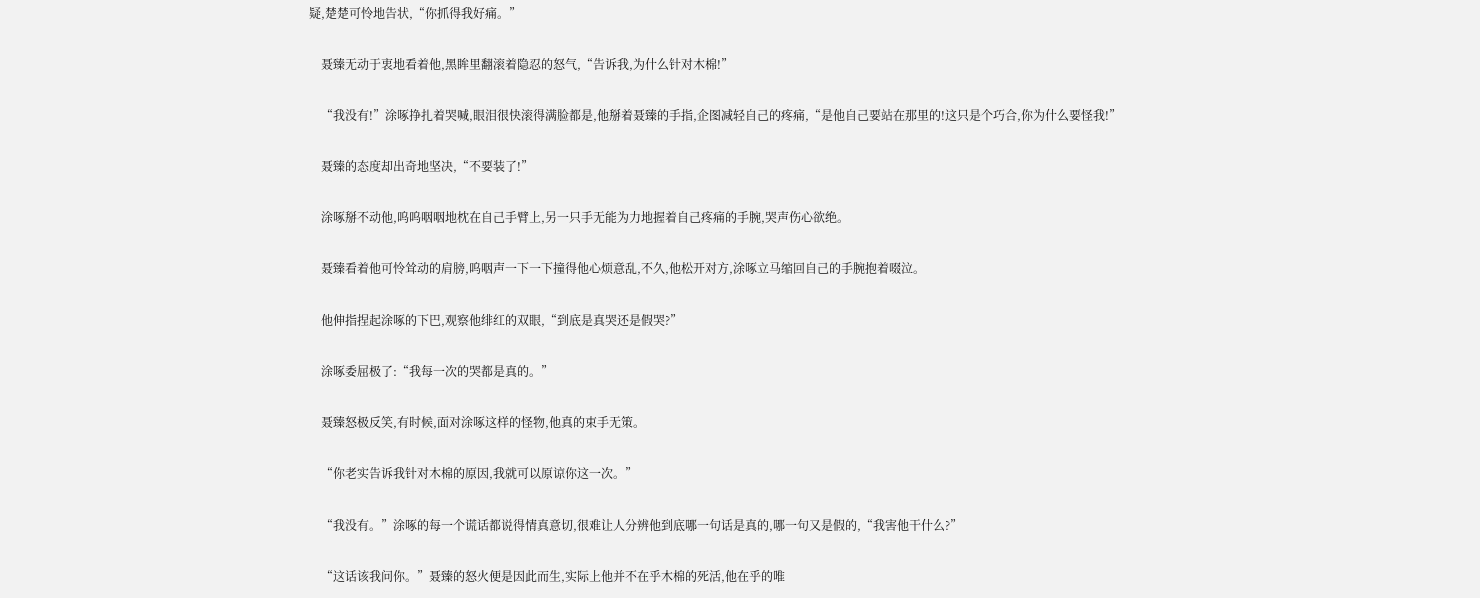疑,楚楚可怜地告状,“你抓得我好痛。”

    聂臻无动于衷地看着他,黑眸里翻滚着隐忍的怒气,“告诉我,为什么针对木棉!”

    “我没有!”涂啄挣扎着哭喊,眼泪很快滚得满脸都是,他掰着聂臻的手指,企图减轻自己的疼痛,“是他自己要站在那里的!这只是个巧合,你为什么要怪我!”

    聂臻的态度却出奇地坚决,“不要装了!”

    涂啄掰不动他,呜呜咽咽地枕在自己手臂上,另一只手无能为力地握着自己疼痛的手腕,哭声伤心欲绝。

    聂臻看着他可怜耸动的肩膀,呜咽声一下一下撞得他心烦意乱,不久,他松开对方,涂啄立马缩回自己的手腕抱着啜泣。

    他伸指捏起涂啄的下巴,观察他绯红的双眼,“到底是真哭还是假哭?”

    涂啄委屈极了:“我每一次的哭都是真的。”

    聂臻怒极反笑,有时候,面对涂啄这样的怪物,他真的束手无策。

    “你老实告诉我针对木棉的原因,我就可以原谅你这一次。”

    “我没有。”涂啄的每一个谎话都说得情真意切,很难让人分辨他到底哪一句话是真的,哪一句又是假的,“我害他干什么?”

    “这话该我问你。”聂臻的怒火便是因此而生,实际上他并不在乎木棉的死活,他在乎的唯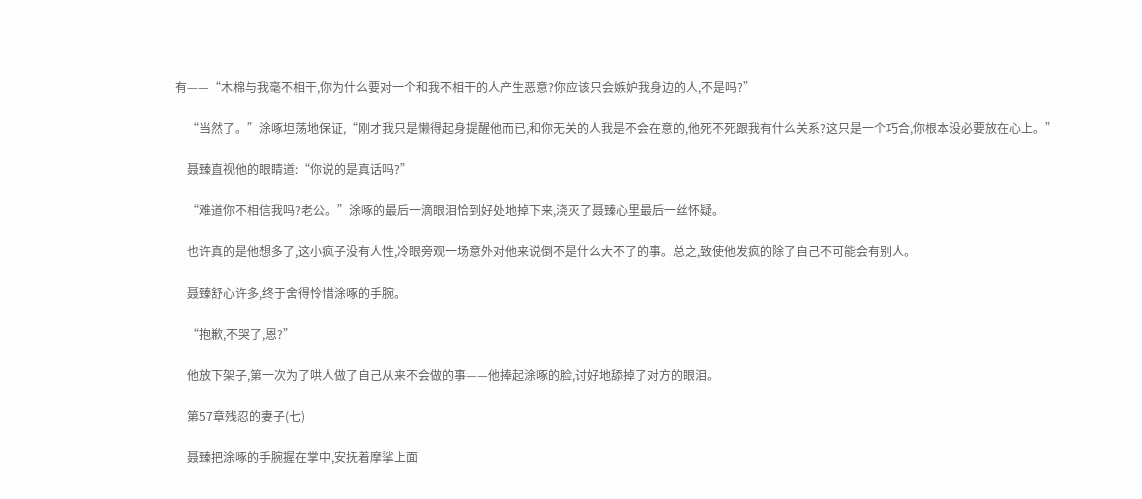有——“木棉与我毫不相干,你为什么要对一个和我不相干的人产生恶意?你应该只会嫉妒我身边的人,不是吗?”

    “当然了。”涂啄坦荡地保证,“刚才我只是懒得起身提醒他而已,和你无关的人我是不会在意的,他死不死跟我有什么关系?这只是一个巧合,你根本没必要放在心上。”

    聂臻直视他的眼睛道:“你说的是真话吗?”

    “难道你不相信我吗?老公。”涂啄的最后一滴眼泪恰到好处地掉下来,浇灭了聂臻心里最后一丝怀疑。

    也许真的是他想多了,这小疯子没有人性,冷眼旁观一场意外对他来说倒不是什么大不了的事。总之,致使他发疯的除了自己不可能会有别人。

    聂臻舒心许多,终于舍得怜惜涂啄的手腕。

    “抱歉,不哭了,恩?”

    他放下架子,第一次为了哄人做了自己从来不会做的事——他捧起涂啄的脸,讨好地舔掉了对方的眼泪。

    第57章残忍的妻子(七)

    聂臻把涂啄的手腕握在掌中,安抚着摩挲上面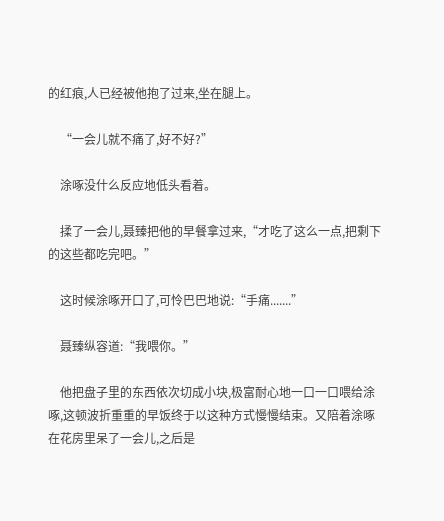的红痕,人已经被他抱了过来,坐在腿上。

    “一会儿就不痛了,好不好?”

    涂啄没什么反应地低头看着。

    揉了一会儿,聂臻把他的早餐拿过来,“才吃了这么一点,把剩下的这些都吃完吧。”

    这时候涂啄开口了,可怜巴巴地说:“手痛.......”

    聂臻纵容道:“我喂你。”

    他把盘子里的东西依次切成小块,极富耐心地一口一口喂给涂啄,这顿波折重重的早饭终于以这种方式慢慢结束。又陪着涂啄在花房里呆了一会儿,之后是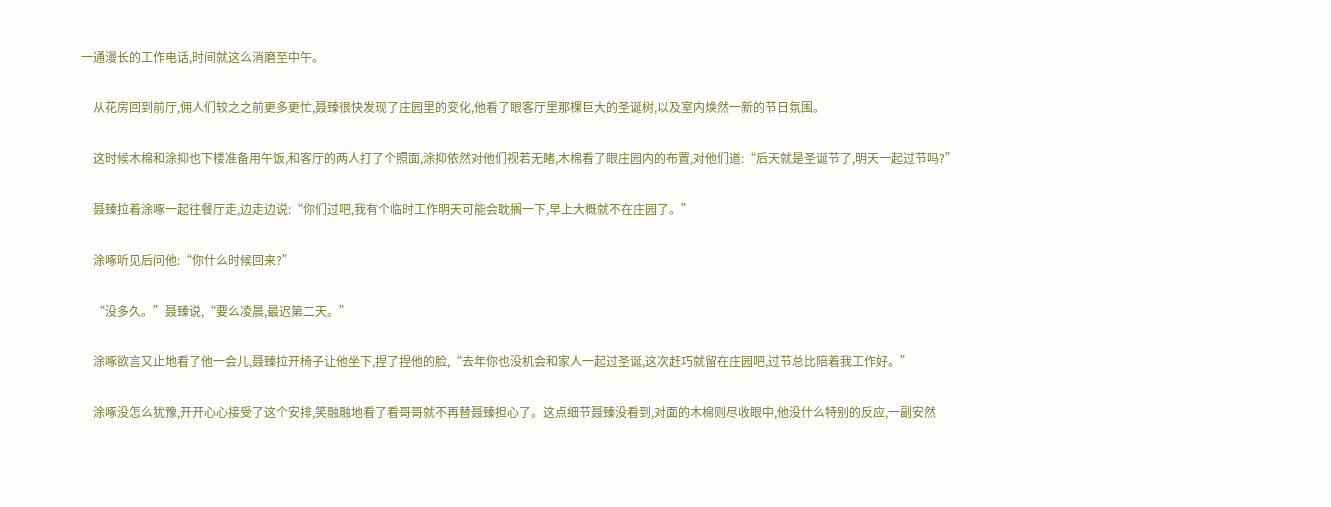一通漫长的工作电话,时间就这么消磨至中午。

    从花房回到前厅,佣人们较之之前更多更忙,聂臻很快发现了庄园里的变化,他看了眼客厅里那棵巨大的圣诞树,以及室内焕然一新的节日氛围。

    这时候木棉和涂抑也下楼准备用午饭,和客厅的两人打了个照面,涂抑依然对他们视若无睹,木棉看了眼庄园内的布置,对他们道:“后天就是圣诞节了,明天一起过节吗?”

    聂臻拉着涂啄一起往餐厅走,边走边说:“你们过吧,我有个临时工作明天可能会耽搁一下,早上大概就不在庄园了。”

    涂啄听见后问他:“你什么时候回来?”

    “没多久。”聂臻说,“要么凌晨,最迟第二天。”

    涂啄欲言又止地看了他一会儿,聂臻拉开椅子让他坐下,捏了捏他的脸,“去年你也没机会和家人一起过圣诞,这次赶巧就留在庄园吧,过节总比陪着我工作好。”

    涂啄没怎么犹豫,开开心心接受了这个安排,笑融融地看了看哥哥就不再替聂臻担心了。这点细节聂臻没看到,对面的木棉则尽收眼中,他没什么特别的反应,一副安然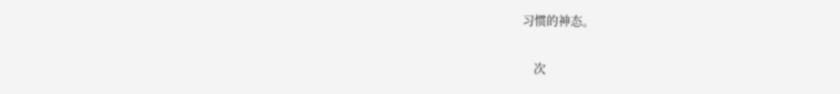习惯的神态。

    次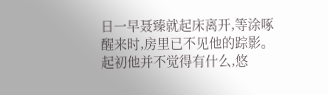日一早聂臻就起床离开,等涂啄醒来时,房里已不见他的踪影。起初他并不觉得有什么,悠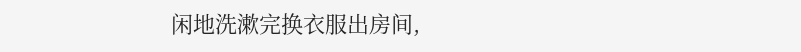闲地洗漱完换衣服出房间,